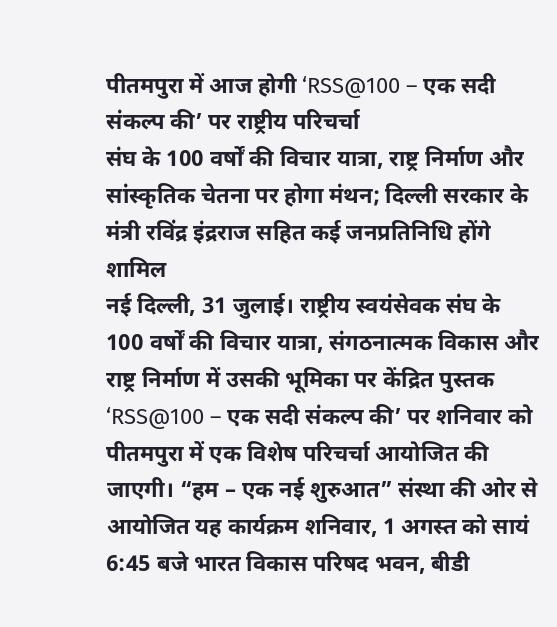पीतमपुरा में आज होगी ‘RSS@100 – एक सदी संकल्प की’ पर राष्ट्रीय परिचर्चा
संघ के 100 वर्षों की विचार यात्रा, राष्ट्र निर्माण और सांस्कृतिक चेतना पर होगा मंथन; दिल्ली सरकार के मंत्री रविंद्र इंद्रराज सहित कई जनप्रतिनिधि होंगे शामिल
नई दिल्ली, 31 जुलाई। राष्ट्रीय स्वयंसेवक संघ के 100 वर्षों की विचार यात्रा, संगठनात्मक विकास और राष्ट्र निर्माण में उसकी भूमिका पर केंद्रित पुस्तक ‘RSS@100 – एक सदी संकल्प की’ पर शनिवार को पीतमपुरा में एक विशेष परिचर्चा आयोजित की जाएगी। “हम – एक नई शुरुआत” संस्था की ओर से आयोजित यह कार्यक्रम शनिवार, 1 अगस्त को सायं 6:45 बजे भारत विकास परिषद भवन, बीडी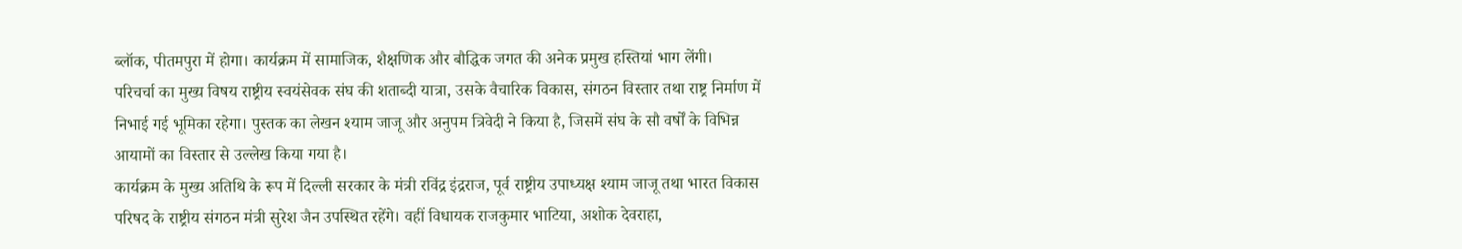ब्लॉक, पीतमपुरा में होगा। कार्यक्रम में सामाजिक, शैक्षणिक और बौद्धिक जगत की अनेक प्रमुख हस्तियां भाग लेंगी।
परिचर्चा का मुख्य विषय राष्ट्रीय स्वयंसेवक संघ की शताब्दी यात्रा, उसके वैचारिक विकास, संगठन विस्तार तथा राष्ट्र निर्माण में निभाई गई भूमिका रहेगा। पुस्तक का लेखन श्याम जाजू और अनुपम त्रिवेदी ने किया है, जिसमें संघ के सौ वर्षों के विभिन्न आयामों का विस्तार से उल्लेख किया गया है।
कार्यक्रम के मुख्य अतिथि के रूप में दिल्ली सरकार के मंत्री रविंद्र इंद्रराज, पूर्व राष्ट्रीय उपाध्यक्ष श्याम जाजू तथा भारत विकास परिषद के राष्ट्रीय संगठन मंत्री सुरेश जैन उपस्थित रहेंगे। वहीं विधायक राजकुमार भाटिया, अशोक देवराहा,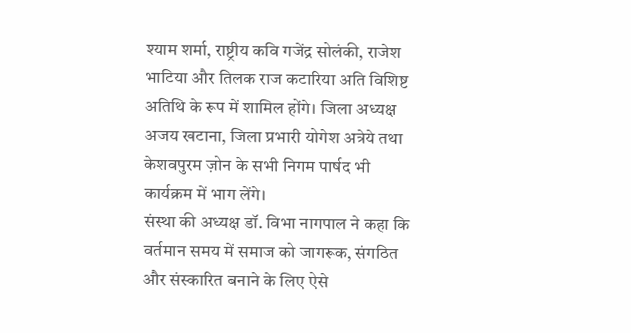श्याम शर्मा, राष्ट्रीय कवि गजेंद्र सोलंकी, राजेश भाटिया और तिलक राज कटारिया अति विशिष्ट अतिथि के रूप में शामिल होंगे। जिला अध्यक्ष अजय खटाना, जिला प्रभारी योगेश अत्रेये तथा केशवपुरम ज़ोन के सभी निगम पार्षद भी कार्यक्रम में भाग लेंगे।
संस्था की अध्यक्ष डॉ. विभा नागपाल ने कहा कि वर्तमान समय में समाज को जागरूक, संगठित और संस्कारित बनाने के लिए ऐसे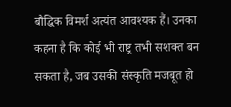बौद्धिक विमर्श अत्यंत आवश्यक हैं। उनका कहना है कि कोई भी राष्ट्र तभी सशक्त बन सकता है, जब उसकी संस्कृति मजबूत हो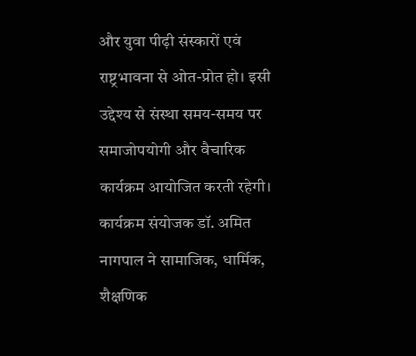और युवा पीढ़ी संस्कारों एवं राष्ट्रभावना से ओत-प्रोत हो। इसी उद्देश्य से संस्था समय-समय पर समाजोपयोगी और वैचारिक कार्यक्रम आयोजित करती रहेगी।
कार्यक्रम संयोजक डॉ. अमित नागपाल ने सामाजिक, धार्मिक, शैक्षणिक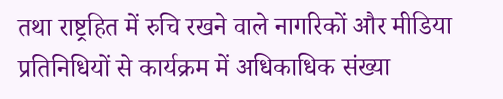तथा राष्ट्रहित में रुचि रखने वाले नागरिकों और मीडिया प्रतिनिधियों से कार्यक्रम में अधिकाधिक संख्या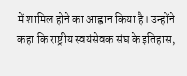में शामिल होने का आह्वान किया है। उन्होंने कहा कि राष्ट्रीय स्वयंसेवक संघ के इतिहास,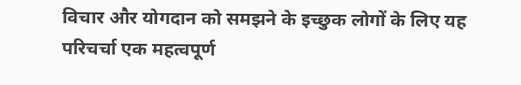विचार और योगदान को समझने के इच्छुक लोगों के लिए यह परिचर्चा एक महत्वपूर्ण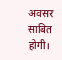अवसर साबित होगी।